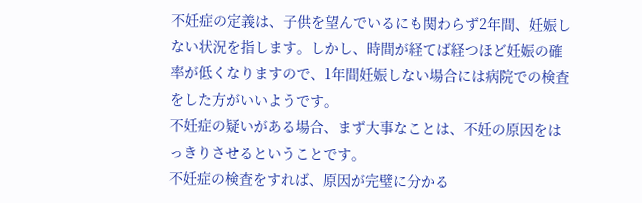不妊症の定義は、子供を望んでいるにも関わらず2年間、妊娠しない状況を指します。しかし、時間が経てば経つほど妊娠の確率が低くなりますので、1年間妊娠しない場合には病院での検査をした方がいいようです。
不妊症の疑いがある場合、まず大事なことは、不妊の原因をはっきりさせるということです。
不妊症の検査をすれば、原因が完璧に分かる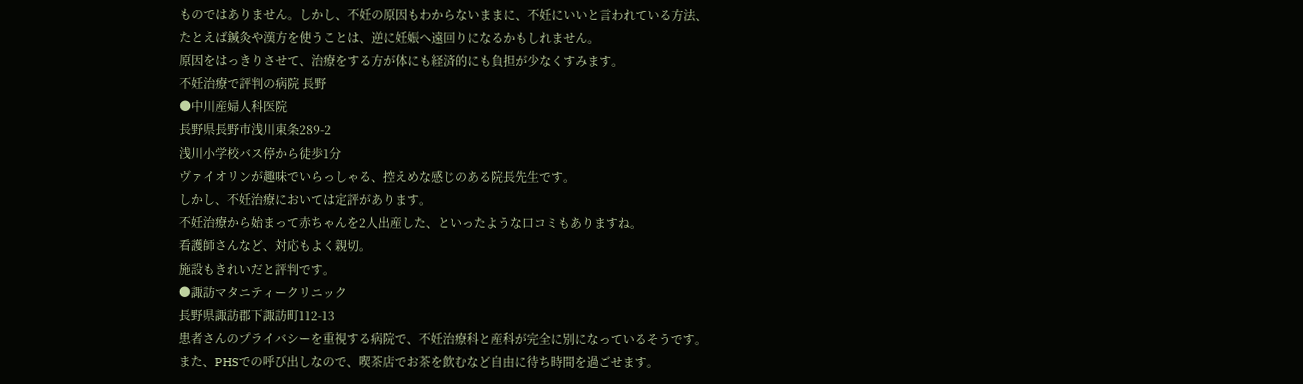ものではありません。しかし、不妊の原因もわからないままに、不妊にいいと言われている方法、たとえば鍼灸や漢方を使うことは、逆に妊娠へ遠回りになるかもしれません。
原因をはっきりさせて、治療をする方が体にも経済的にも負担が少なくすみます。
不妊治療で評判の病院 長野
●中川産婦人科医院
長野県長野市浅川東条289-2
浅川小学校バス停から徒歩1分
ヴァイオリンが趣味でいらっしゃる、控えめな感じのある院長先生です。
しかし、不妊治療においては定評があります。
不妊治療から始まって赤ちゃんを2人出産した、といったような口コミもありますね。
看護師さんなど、対応もよく親切。
施設もきれいだと評判です。
●諏訪マタニティークリニック
長野県諏訪郡下諏訪町112-13
患者さんのプライバシーを重視する病院で、不妊治療科と産科が完全に別になっているそうです。
また、PHSでの呼び出しなので、喫茶店でお茶を飲むなど自由に待ち時間を過ごせます。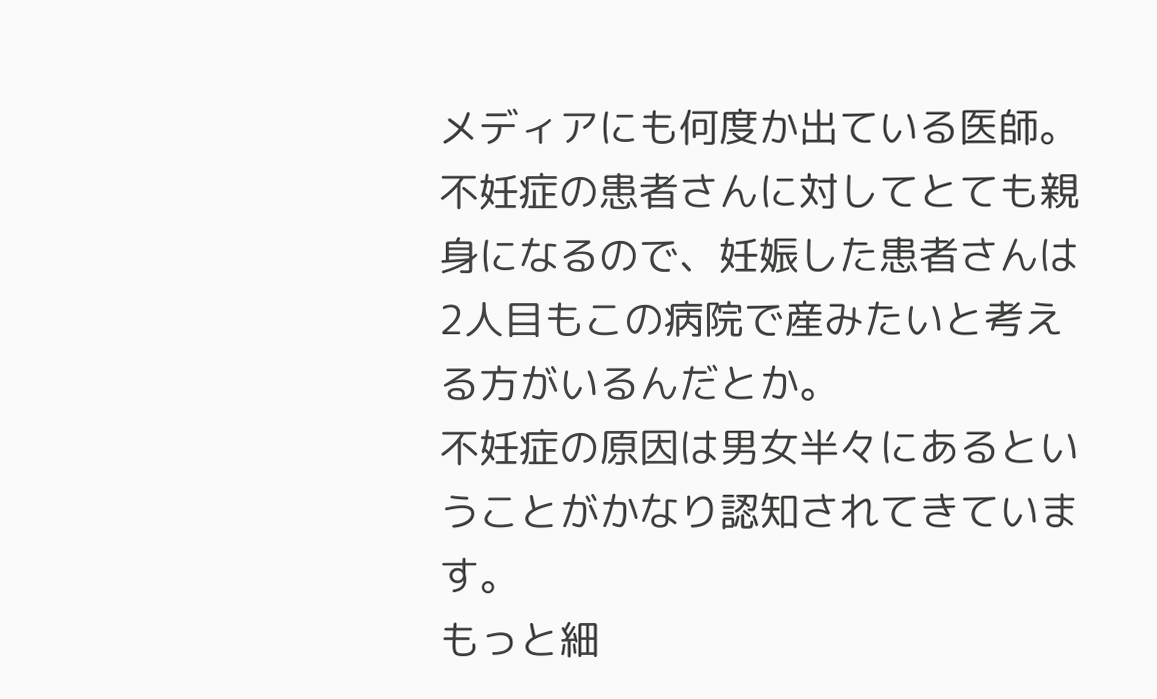メディアにも何度か出ている医師。
不妊症の患者さんに対してとても親身になるので、妊娠した患者さんは2人目もこの病院で産みたいと考える方がいるんだとか。
不妊症の原因は男女半々にあるということがかなり認知されてきています。
もっと細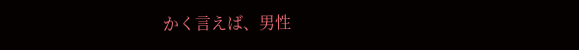かく言えば、男性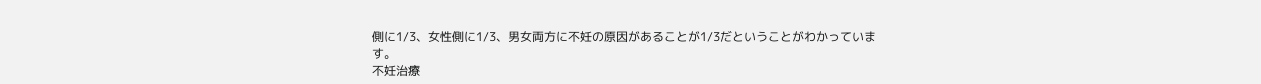側に1/3、女性側に1/3、男女両方に不妊の原因があることが1/3だということがわかっています。
不妊治療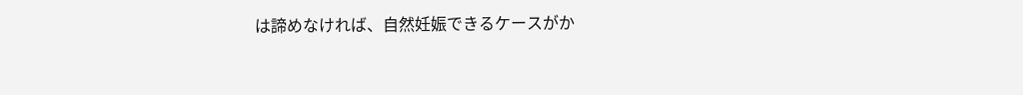は諦めなければ、自然妊娠できるケースがか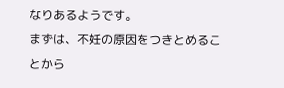なりあるようです。
まずは、不妊の原因をつきとめることから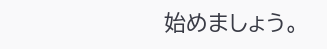始めましょう。